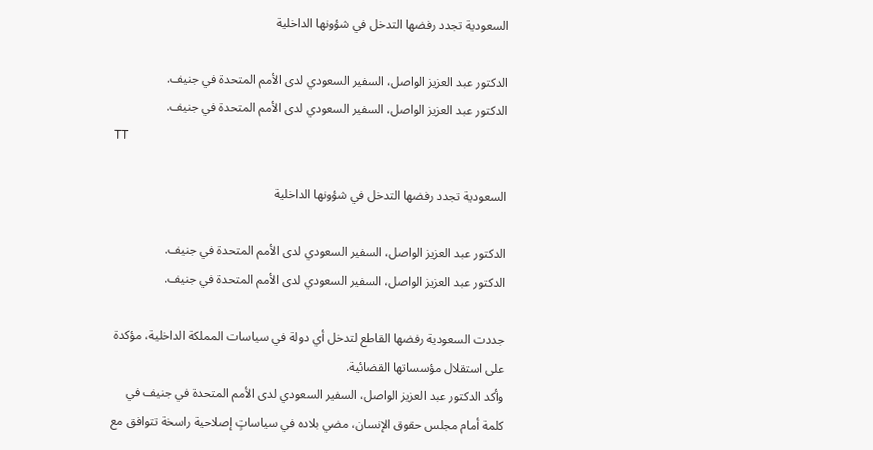السعودية تجدد رفضها التدخل في شؤونها الداخلية

الدكتور عبد العزيز الواصل، السفير السعودي لدى الأمم المتحدة في جنيف.
الدكتور عبد العزيز الواصل، السفير السعودي لدى الأمم المتحدة في جنيف.
TT

السعودية تجدد رفضها التدخل في شؤونها الداخلية

الدكتور عبد العزيز الواصل، السفير السعودي لدى الأمم المتحدة في جنيف.
الدكتور عبد العزيز الواصل، السفير السعودي لدى الأمم المتحدة في جنيف.

جددت السعودية رفضها القاطع لتدخل أي دولة في سياسات المملكة الداخلية، مؤكدة على استقلال مؤسساتها القضائية.
وأكد الدكتور عبد العزيز الواصل، السفير السعودي لدى الأمم المتحدة في جنيف في كلمة أمام مجلس حقوق الإنسان، مضي بلاده في سياساتٍ إصلاحية راسخة تتوافق مع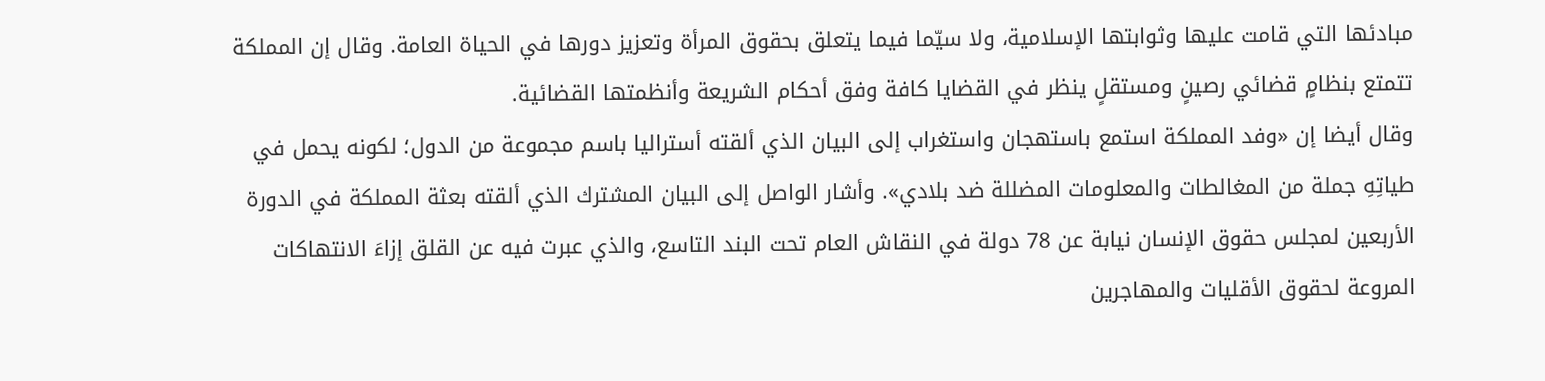مبادئها التي قامت عليها وثوابتها الإسلامية، ولا سيّما فيما يتعلق بحقوق المرأة وتعزيز دورها في الحياة العامة. وقال إن المملكة تتمتع بنظامٍ قضائي رصينٍ ومستقلٍ ينظر في القضايا كافة وفق أحكام الشريعة وأنظمتها القضائية.
وقال أيضا إن «وفد المملكة استمع باستهجان واستغراب إلى البيان الذي ألقته أستراليا باسم مجموعة من الدول؛ لكونه يحمل في طياتِهِ جملة من المغالطات والمعلومات المضللة ضد بلادي». وأشار الواصل إلى البيان المشترك الذي ألقته بعثة المملكة في الدورة الأربعين لمجلس حقوق الإنسان نيابة عن 78 دولة في النقاش العام تحت البند التاسع، والذي عبرت فيه عن القلق إزاءَ الانتهاكات المروعة لحقوق الأقليات والمهاجرين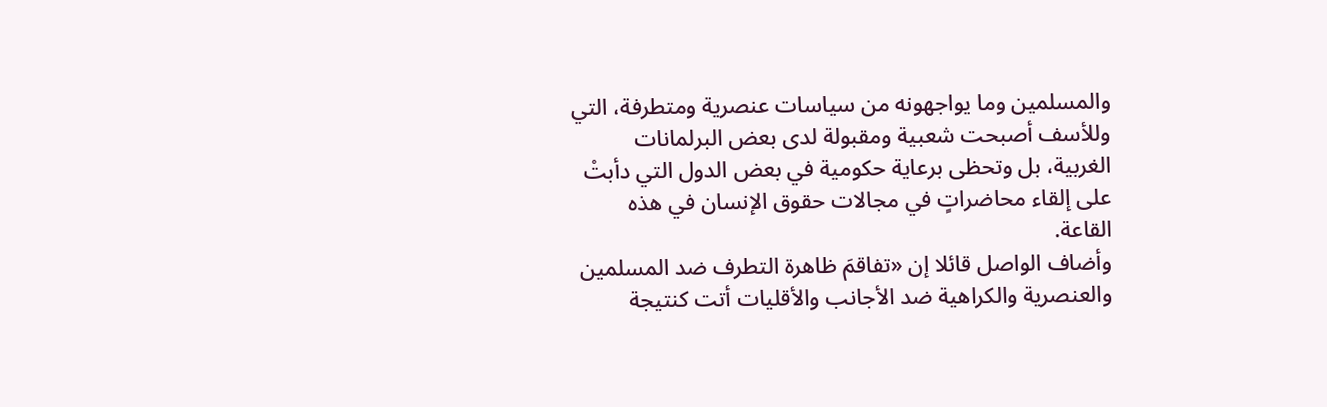والمسلمين وما يواجهونه من سياسات عنصرية ومتطرفة، التي وللأسف أصبحت شعبية ومقبولة لدى بعض البرلمانات الغربية، بل وتحظى برعاية حكومية في بعض الدول التي دأبتْ على إلقاء محاضراتٍ في مجالات حقوق الإنسان في هذه القاعة.
وأضاف الواصل قائلا إن «تفاقمَ ظاهرة التطرف ضد المسلمين والعنصرية والكراهية ضد الأجانب والأقليات أتت كنتيجة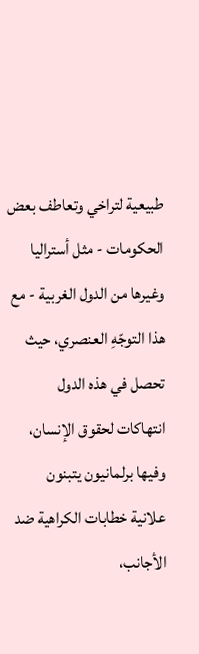طبيعية لتراخي وتعاطف بعض الحكومات - مثل أستراليا وغيرها من الدول الغربية - مع هذا التوجّهِ العنصري، حيث تحصل في هذه الدول انتهاكات لحقوق الإنسان، وفيها برلمانيون يتبنون علانية خطابات الكراهية ضد الأجانب،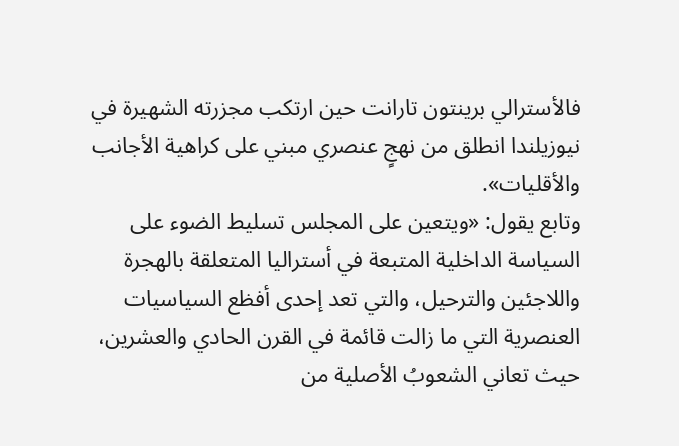فالأسترالي برينتون تارانت حين ارتكب مجزرته الشهيرة في نيوزيلندا انطلق من نهجٍ عنصري مبني على كراهية الأجانب والأقليات».
وتابع يقول: «ويتعين على المجلس تسليط الضوء على السياسة الداخلية المتبعة في أستراليا المتعلقة بالهجرة واللاجئين والترحيل، والتي تعد إحدى أفظع السياسيات العنصرية التي ما زالت قائمة في القرن الحادي والعشرين، حيث تعاني الشعوبُ الأصلية من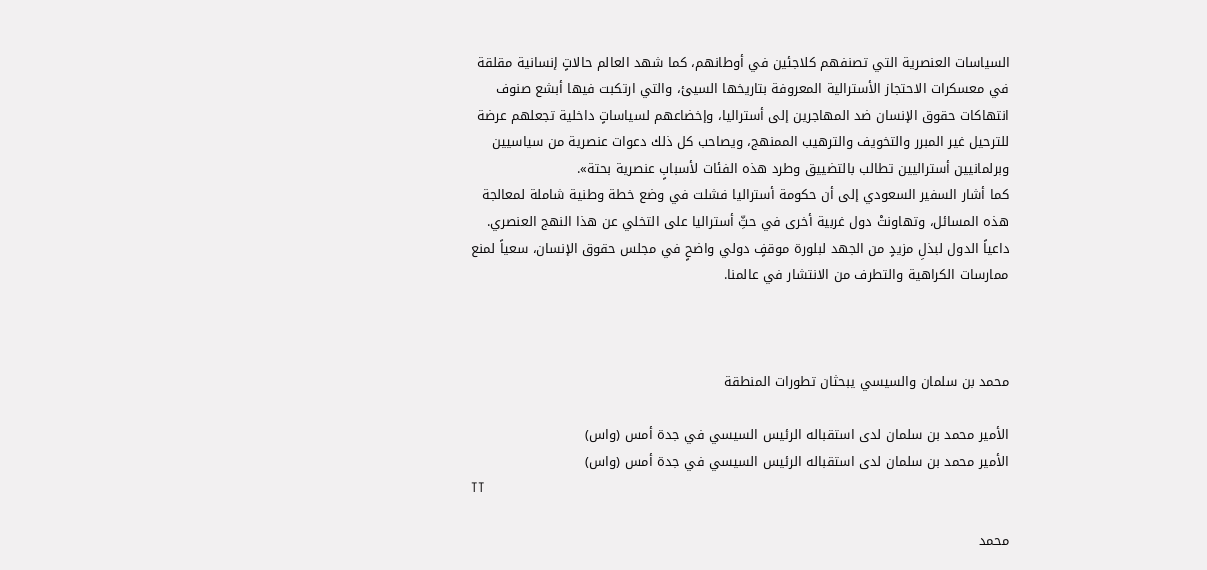السياسات العنصرية التي تصنفهم كلاجئين في أوطانهم، كما شهد العالم حالاتٍ إنسانية مقلقة في معسكرات الاحتجاز الأسترالية المعروفة بتاريخها السيئ، والتي ارتكبت فيها أبشع صنوف انتهاكات حقوق الإنسان ضد المهاجرين إلى أستراليا، وإخضاعهم لسياساتٍ داخلية تجعلهم عرضة للترحيل غير المبرر والتخويف والترهيب الممنهج، ويصاحب كل ذلك دعوات عنصرية من سياسيين وبرلمانيين أستراليين تطالب بالتضييق وطرد هذه الفئات لأسبابٍ عنصرية بحتة».
كما أشار السفير السعودي إلى أن حكومة أستراليا فشلت في وضع خطة وطنية شاملة لمعالجة هذه المسائل، وتهاونتْ دول غربية أخرى في حثِّ أستراليا على التخلي عن هذا النهج العنصري. داعياً الدول لبذلِ مزيدٍ من الجهد لبلورة موقفٍ دولي واضحٍ في مجلس حقوق الإنسان، سعياً لمنع ممارسات الكراهية والتطرف من الانتشار في عالمنا.



محمد بن سلمان والسيسي يبحثان تطورات المنطقة

الأمير محمد بن سلمان لدى استقباله الرئيس السيسي في جدة أمس (واس)
الأمير محمد بن سلمان لدى استقباله الرئيس السيسي في جدة أمس (واس)
TT

محمد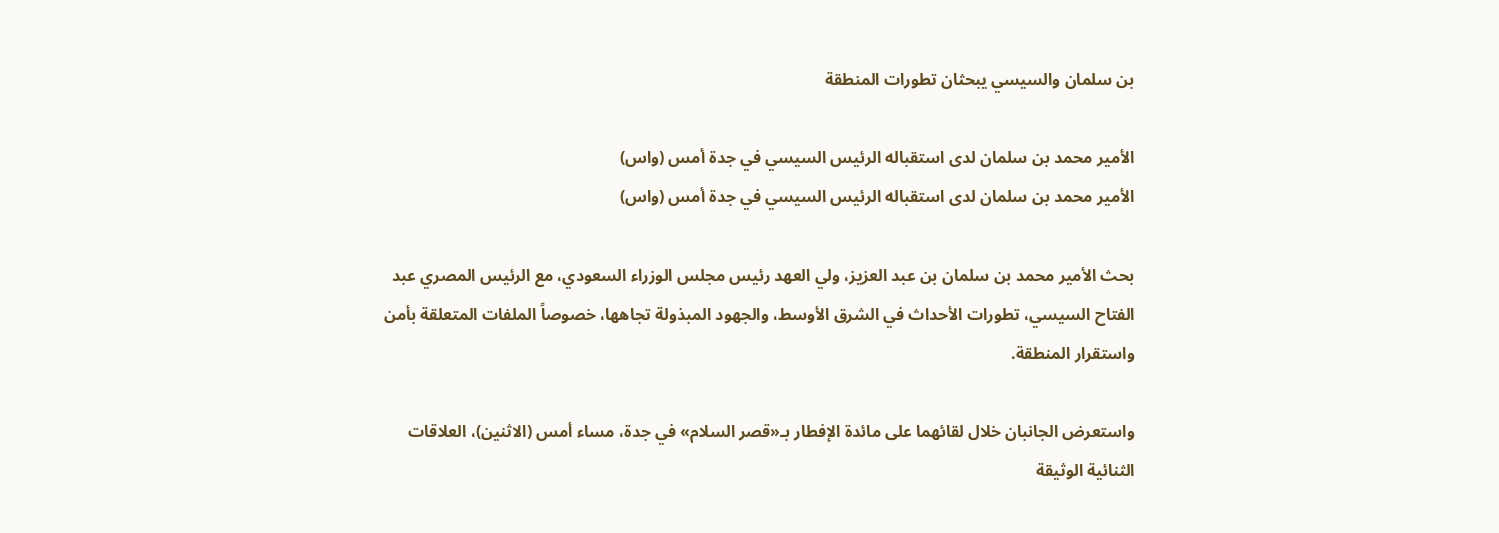بن سلمان والسيسي يبحثان تطورات المنطقة

الأمير محمد بن سلمان لدى استقباله الرئيس السيسي في جدة أمس (واس)
الأمير محمد بن سلمان لدى استقباله الرئيس السيسي في جدة أمس (واس)

بحث الأمير محمد بن سلمان بن عبد العزيز، ولي العهد رئيس مجلس الوزراء السعودي، مع الرئيس المصري عبد الفتاح السيسي، تطورات الأحداث في الشرق الأوسط، والجهود المبذولة تجاهها، خصوصاً الملفات المتعلقة بأمن واستقرار المنطقة.

واستعرض الجانبان خلال لقائهما على مائدة الإفطار بـ«قصر السلام» في جدة، مساء أمس (الاثنين)، العلاقات الثنائية الوثيقة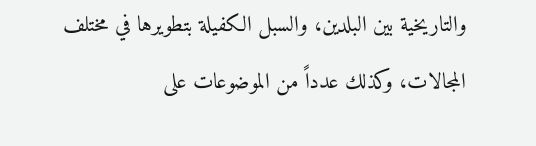والتاريخية بين البلدين، والسبل الكفيلة بتطويرها في مختلف المجالات، وكذلك عدداً من الموضوعات على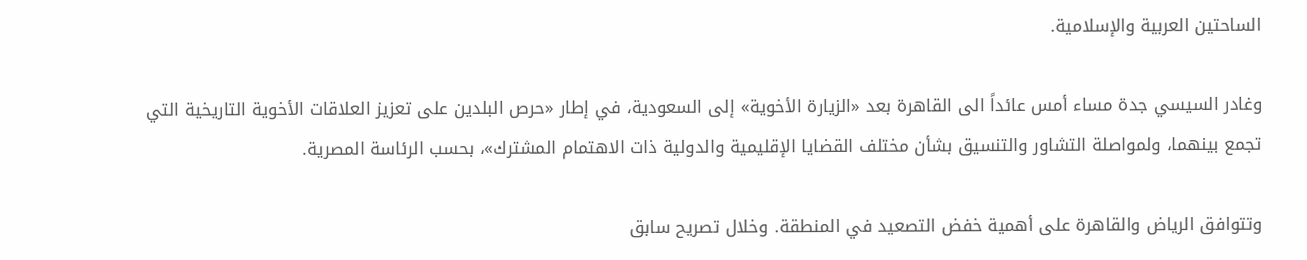الساحتين العربية والإسلامية.

وغادر السيسي جدة مساء أمس عائداً الى القاهرة بعد «الزيارة الأخوية» إلى السعودية، في إطار «حرص البلدين على تعزيز العلاقات الأخوية التاريخية التي تجمع بينهما، ولمواصلة التشاور والتنسيق بشأن مختلف القضايا الإقليمية والدولية ذات الاهتمام المشترك»، بحسب الرئاسة المصرية.

وتتوافق الرياض والقاهرة على أهمية خفض التصعيد في المنطقة. وخلال تصريح سابق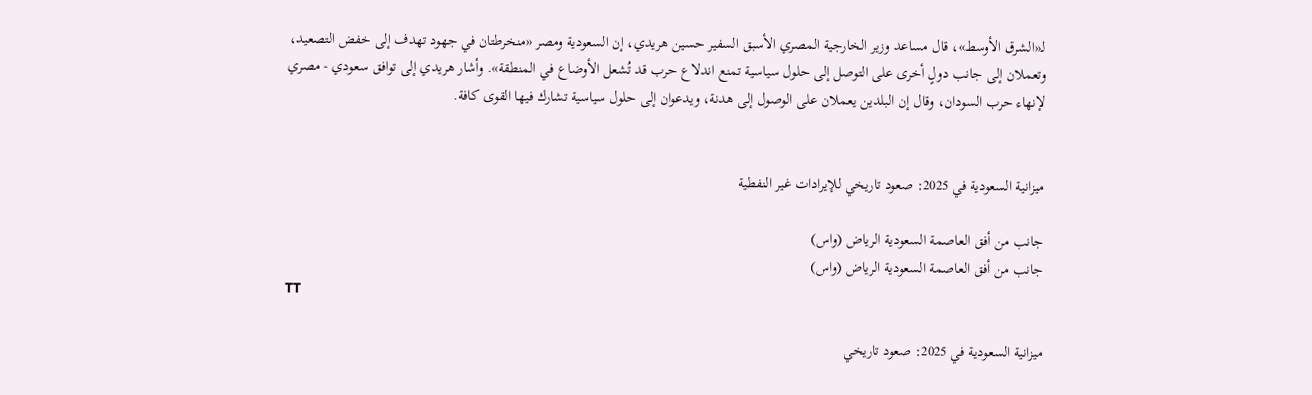لـ«الشرق الأوسط»، قال مساعد وزير الخارجية المصري الأسبق السفير حسين هريدي، إن السعودية ومصر «منخرطتان في جهود تهدف إلى خفض التصعيد، وتعملان إلى جانب دولٍ أخرى على التوصل إلى حلول سياسية تمنع اندلاع حرب قد تُشعل الأوضاع في المنطقة». وأشار هريدي إلى توافق سعودي - مصري لإنهاء حرب السودان، وقال إن البلدين يعملان على الوصول إلى هدنة، ويدعوان إلى حلول سياسية تشارك فيها القوى كافة.


ميزانية السعودية في 2025: صعود تاريخي للإيرادات غير النفطية

جانب من أفق العاصمة السعودية الرياض (واس)
جانب من أفق العاصمة السعودية الرياض (واس)
TT

ميزانية السعودية في 2025: صعود تاريخي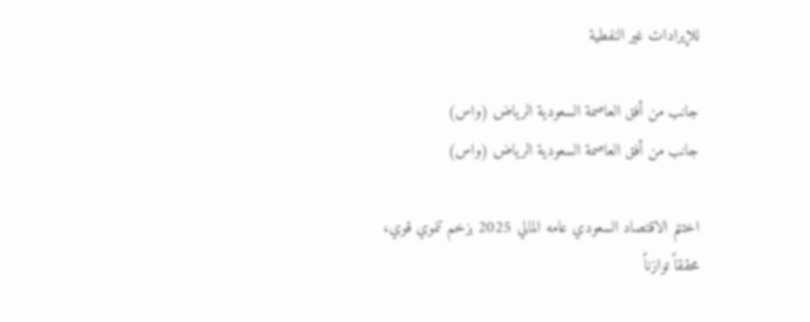للإيرادات غير النفطية

جانب من أفق العاصمة السعودية الرياض (واس)
جانب من أفق العاصمة السعودية الرياض (واس)

اختتم الاقتصاد السعودي عامه المالي 2025 بزخم تنموي قوي، محققاً توازناً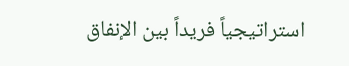استراتيجياً فريداً بين الإنفاق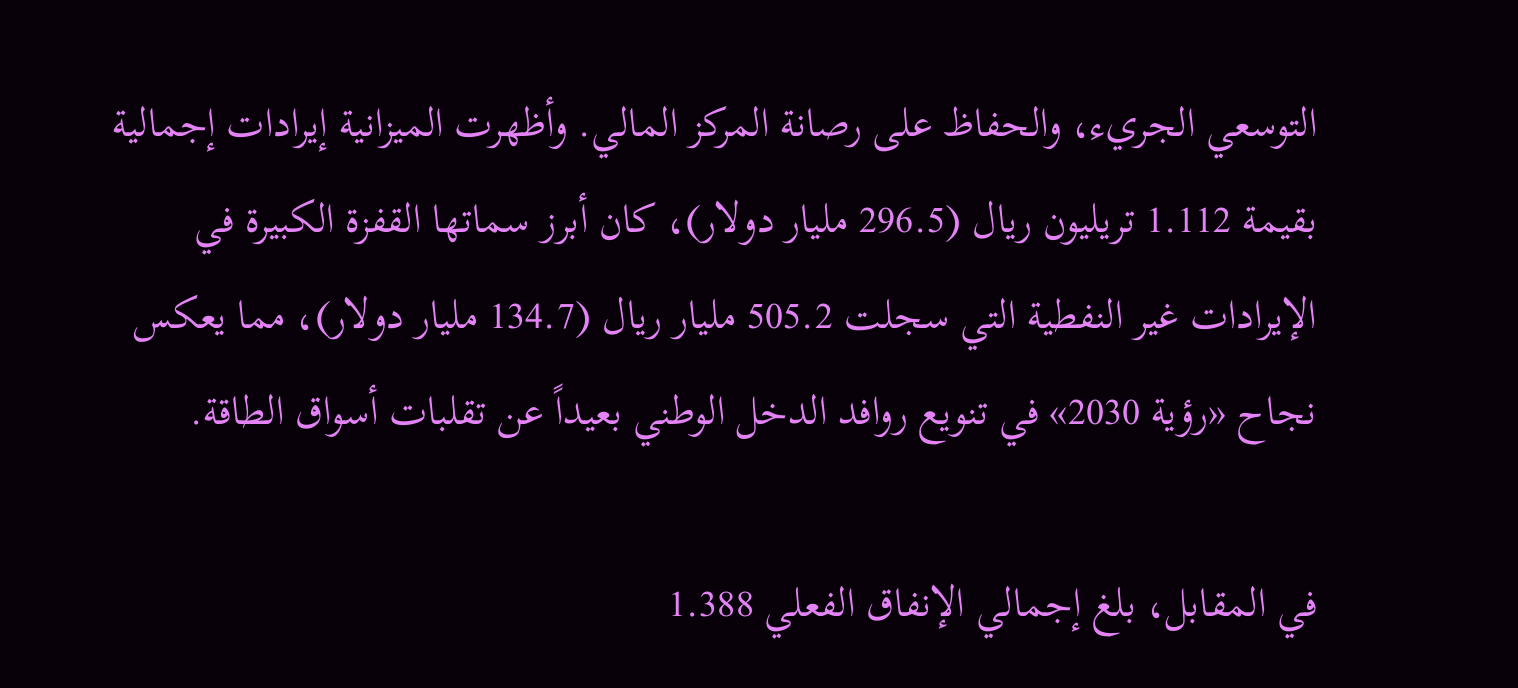التوسعي الجريء، والحفاظ على رصانة المركز المالي. وأظهرت الميزانية إيرادات إجمالية بقيمة 1.112 تريليون ريال (296.5 مليار دولار)، كان أبرز سماتها القفزة الكبيرة في الإيرادات غير النفطية التي سجلت 505.2 مليار ريال (134.7 مليار دولار)، مما يعكس نجاح «رؤية 2030» في تنويع روافد الدخل الوطني بعيداً عن تقلبات أسواق الطاقة.

في المقابل، بلغ إجمالي الإنفاق الفعلي 1.388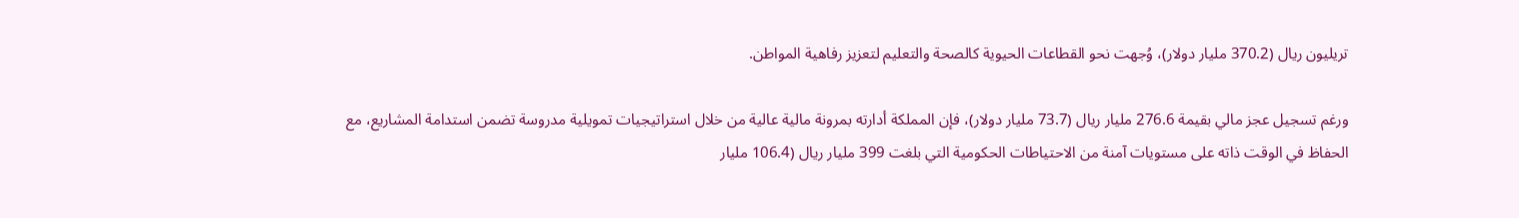تريليون ريال (370.2 مليار دولار)، وُجهت نحو القطاعات الحيوية كالصحة والتعليم لتعزيز رفاهية المواطن.

ورغم تسجيل عجز مالي بقيمة 276.6 مليار ريال (73.7 مليار دولار)، فإن المملكة أدارته بمرونة مالية عالية من خلال استراتيجيات تمويلية مدروسة تضمن استدامة المشاريع، مع الحفاظ في الوقت ذاته على مستويات آمنة من الاحتياطات الحكومية التي بلغت 399 مليار ريال (106.4 مليار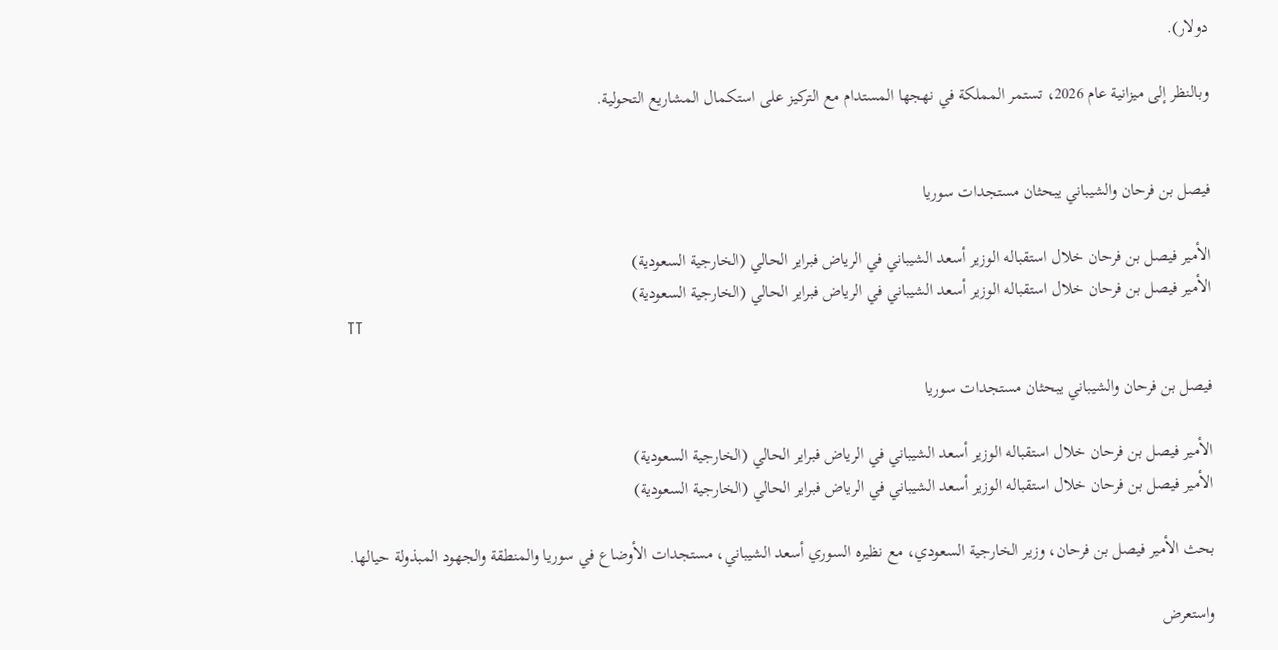دولار).

وبالنظر إلى ميزانية عام 2026، تستمر المملكة في نهجها المستدام مع التركيز على استكمال المشاريع التحولية.


فيصل بن فرحان والشيباني يبحثان مستجدات سوريا

الأمير فيصل بن فرحان خلال استقباله الوزير أسعد الشيباني في الرياض فبراير الحالي (الخارجية السعودية)
الأمير فيصل بن فرحان خلال استقباله الوزير أسعد الشيباني في الرياض فبراير الحالي (الخارجية السعودية)
TT

فيصل بن فرحان والشيباني يبحثان مستجدات سوريا

الأمير فيصل بن فرحان خلال استقباله الوزير أسعد الشيباني في الرياض فبراير الحالي (الخارجية السعودية)
الأمير فيصل بن فرحان خلال استقباله الوزير أسعد الشيباني في الرياض فبراير الحالي (الخارجية السعودية)

بحث الأمير فيصل بن فرحان، وزير الخارجية السعودي، مع نظيره السوري أسعد الشيباني، مستجدات الأوضاع في سوريا والمنطقة والجهود المبذولة حيالها.

واستعرض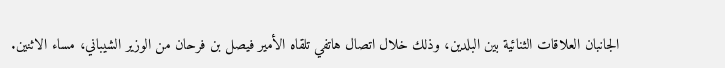الجانبان العلاقات الثنائية بين البلدين، وذلك خلال اتصال هاتفي تلقاه الأمير فيصل بن فرحان من الوزير الشيباني، مساء الاثنين.